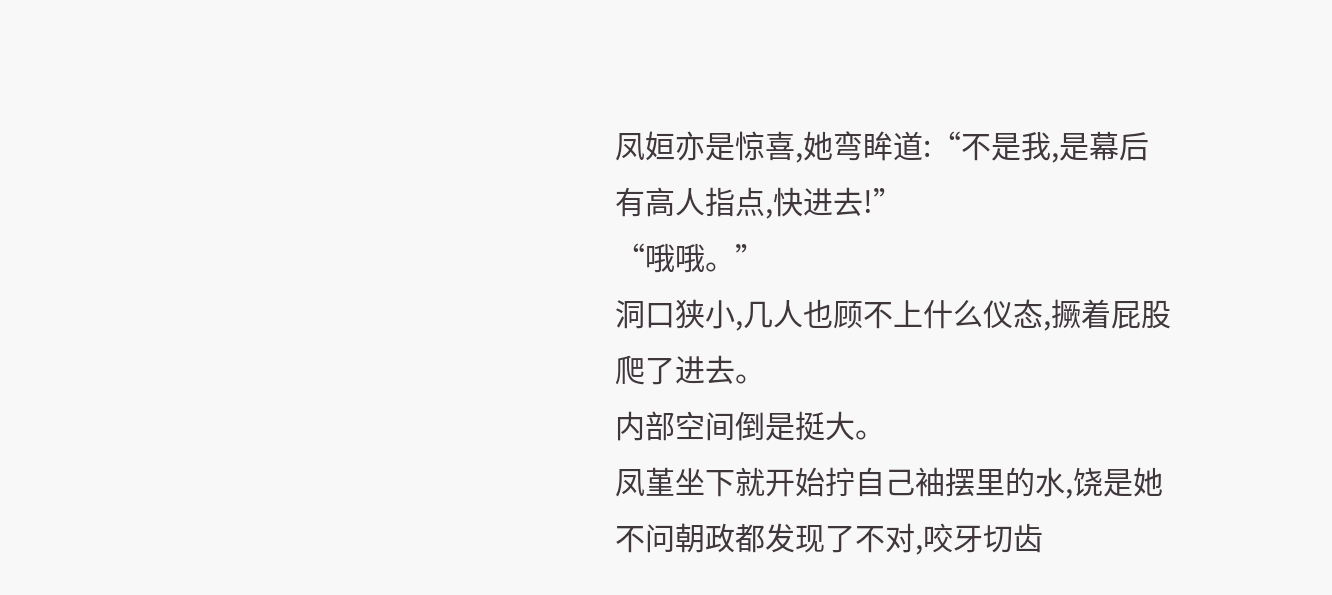凤姮亦是惊喜,她弯眸道:“不是我,是幕后有高人指点,快进去!”
“哦哦。”
洞口狭小,几人也顾不上什么仪态,撅着屁股爬了进去。
内部空间倒是挺大。
凤堇坐下就开始拧自己袖摆里的水,饶是她不问朝政都发现了不对,咬牙切齿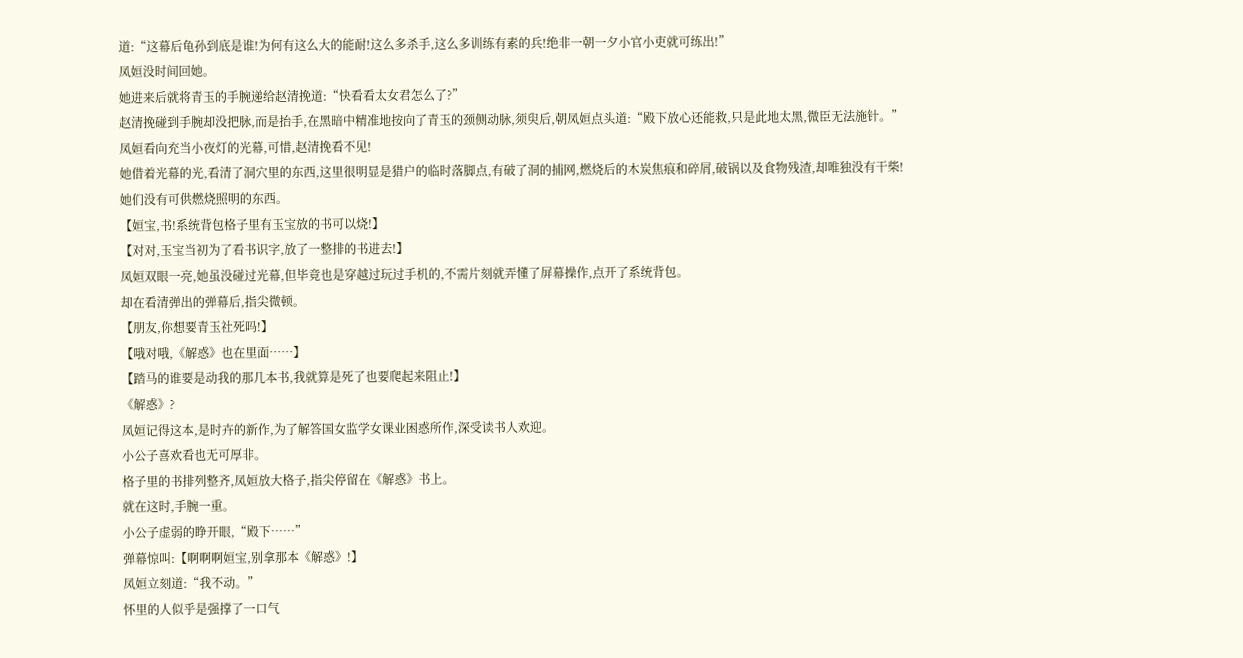道:“这幕后龟孙到底是谁!为何有这么大的能耐!这么多杀手,这么多训练有素的兵!绝非一朝一夕小官小吏就可练出!”
凤姮没时间回她。
她进来后就将青玉的手腕递给赵清挽道:“快看看太女君怎么了?”
赵清挽碰到手腕却没把脉,而是抬手,在黑暗中精准地按向了青玉的颈侧动脉,须臾后,朝凤姮点头道:“殿下放心还能救,只是此地太黑,微臣无法施针。”
凤姮看向充当小夜灯的光幕,可惜,赵清挽看不见!
她借着光幕的光,看清了洞穴里的东西,这里很明显是猎户的临时落脚点,有破了洞的捕网,燃烧后的木炭焦痕和碎屑,破锅以及食物残渣,却唯独没有干柴!
她们没有可供燃烧照明的东西。
【姮宝,书!系统背包格子里有玉宝放的书可以烧!】
【对对,玉宝当初为了看书识字,放了一整排的书进去!】
凤姮双眼一亮,她虽没碰过光幕,但毕竟也是穿越过玩过手机的,不需片刻就弄懂了屏幕操作,点开了系统背包。
却在看清弹出的弹幕后,指尖微顿。
【朋友,你想要青玉社死吗!】
【哦对哦,《解惑》也在里面……】
【踏马的谁要是动我的那几本书,我就算是死了也要爬起来阻止!】
《解惑》?
凤姮记得这本,是时卉的新作,为了解答国女监学女课业困惑所作,深受读书人欢迎。
小公子喜欢看也无可厚非。
格子里的书排列整齐,凤姮放大格子,指尖停留在《解惑》书上。
就在这时,手腕一重。
小公子虚弱的睁开眼,“殿下……”
弹幕惊叫:【啊啊啊姮宝,别拿那本《解惑》!】
凤姮立刻道:“我不动。”
怀里的人似乎是强撑了一口气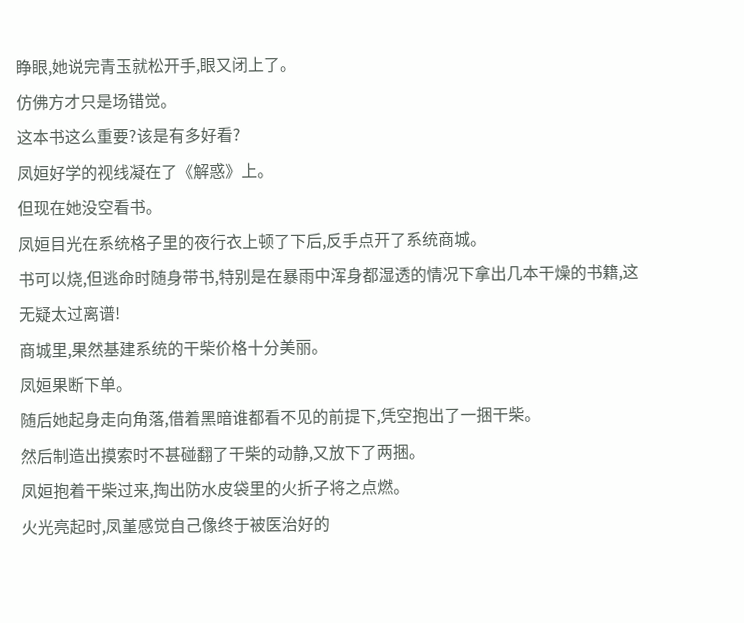睁眼,她说完青玉就松开手,眼又闭上了。
仿佛方才只是场错觉。
这本书这么重要?该是有多好看?
凤姮好学的视线凝在了《解惑》上。
但现在她没空看书。
凤姮目光在系统格子里的夜行衣上顿了下后,反手点开了系统商城。
书可以烧,但逃命时随身带书,特别是在暴雨中浑身都湿透的情况下拿出几本干燥的书籍,这无疑太过离谱!
商城里,果然基建系统的干柴价格十分美丽。
凤姮果断下单。
随后她起身走向角落,借着黑暗谁都看不见的前提下,凭空抱出了一捆干柴。
然后制造出摸索时不甚碰翻了干柴的动静,又放下了两捆。
凤姮抱着干柴过来,掏出防水皮袋里的火折子将之点燃。
火光亮起时,凤堇感觉自己像终于被医治好的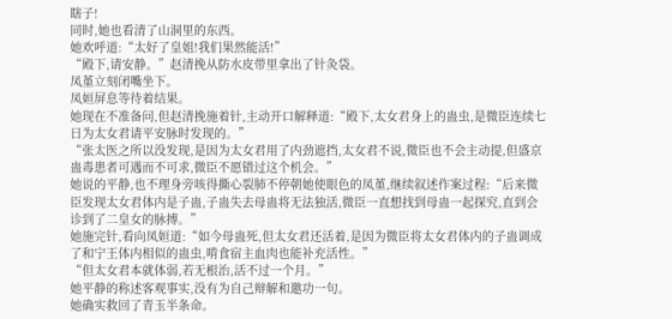瞎子!
同时,她也看清了山洞里的东西。
她欢呼道:“太好了皇姐!我们果然能活!”
“殿下,请安静。”赵清挽从防水皮带里拿出了针灸袋。
凤堇立刻闭嘴坐下。
凤姮屏息等待着结果。
她现在不准备问,但赵清挽施着针,主动开口解释道:“殿下,太女君身上的蛊虫,是微臣连续七日为太女君请平安脉时发现的。”
“张太医之所以没发现,是因为太女君用了内劲遮挡,太女君不说,微臣也不会主动提,但盛京蛊毒患者可遇而不可求,微臣不愿错过这个机会。”
她说的平静,也不理身旁咳得撕心裂肺不停朝她使眼色的凤堇,继续叙述作案过程:“后来微臣发现太女君体内是子蛊,子蛊失去母蛊将无法独活,微臣一直想找到母蛊一起探究,直到会诊到了二皇女的脉搏。”
她施完针,看向凤姮道:“如今母蛊死,但太女君还活着,是因为微臣将太女君体内的子蛊调成了和宁王体内相似的蛊虫,啃食宿主血肉也能补充活性。”
“但太女君本就体弱,若无根治,活不过一个月。”
她平静的称述客观事实,没有为自己辩解和邀功一句。
她确实救回了青玉半条命。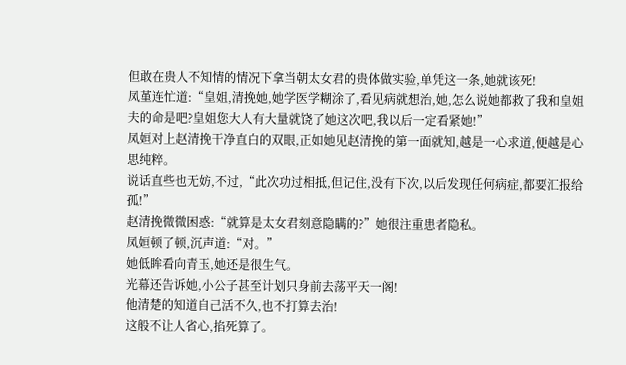但敢在贵人不知情的情况下拿当朝太女君的贵体做实验,单凭这一条,她就该死!
凤堇连忙道:“皇姐,清挽她,她学医学糊涂了,看见病就想治,她,怎么说她都救了我和皇姐夫的命是吧?皇姐您大人有大量就饶了她这次吧,我以后一定看紧她!”
凤姮对上赵清挽干净直白的双眼,正如她见赵清挽的第一面就知,越是一心求道,便越是心思纯粹。
说话直些也无妨,不过,“此次功过相抵,但记住,没有下次,以后发现任何病症,都要汇报给孤!”
赵清挽微微困惑:“就算是太女君刻意隐瞒的?”她很注重患者隐私。
凤姮顿了顿,沉声道:“对。”
她低眸看向青玉,她还是很生气。
光幕还告诉她,小公子甚至计划只身前去荡平天一阁!
他清楚的知道自己活不久,也不打算去治!
这般不让人省心,掐死算了。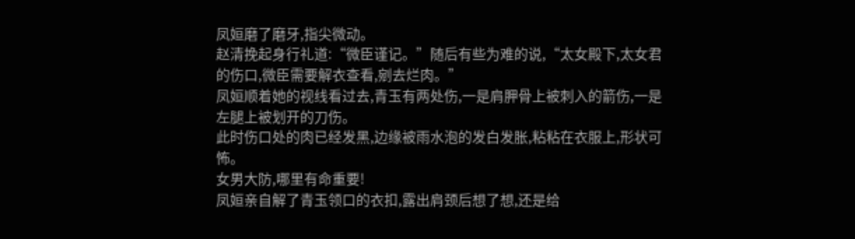凤姮磨了磨牙,指尖微动。
赵清挽起身行礼道:“微臣谨记。”随后有些为难的说,“太女殿下,太女君的伤口,微臣需要解衣查看,剜去烂肉。”
凤姮顺着她的视线看过去,青玉有两处伤,一是肩胛骨上被刺入的箭伤,一是左腿上被划开的刀伤。
此时伤口处的肉已经发黑,边缘被雨水泡的发白发胀,粘粘在衣服上,形状可怖。
女男大防,哪里有命重要!
凤姮亲自解了青玉领口的衣扣,露出肩颈后想了想,还是给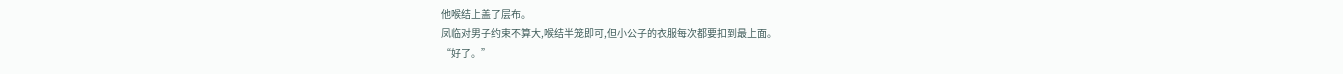他喉结上盖了层布。
凤临对男子约束不算大,喉结半笼即可,但小公子的衣服每次都要扣到最上面。
“好了。”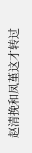赵清挽和凤堇这才转过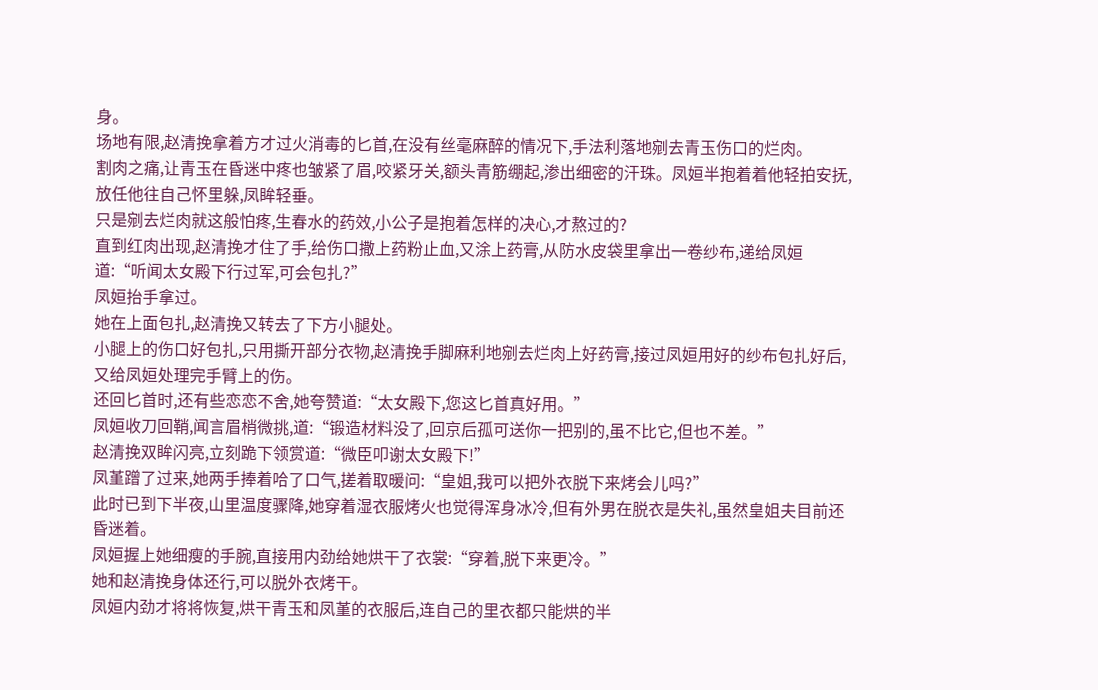身。
场地有限,赵清挽拿着方才过火消毒的匕首,在没有丝毫麻醉的情况下,手法利落地剜去青玉伤口的烂肉。
割肉之痛,让青玉在昏迷中疼也皱紧了眉,咬紧牙关,额头青筋绷起,渗出细密的汗珠。凤姮半抱着着他轻拍安抚,放任他往自己怀里躲,凤眸轻垂。
只是剜去烂肉就这般怕疼,生春水的药效,小公子是抱着怎样的决心,才熬过的?
直到红肉出现,赵清挽才住了手,给伤口撒上药粉止血,又涂上药膏,从防水皮袋里拿出一卷纱布,递给凤姮道:“听闻太女殿下行过军,可会包扎?”
凤姮抬手拿过。
她在上面包扎,赵清挽又转去了下方小腿处。
小腿上的伤口好包扎,只用撕开部分衣物,赵清挽手脚麻利地剜去烂肉上好药膏,接过凤姮用好的纱布包扎好后,又给凤姮处理完手臂上的伤。
还回匕首时,还有些恋恋不舍,她夸赞道:“太女殿下,您这匕首真好用。”
凤姮收刀回鞘,闻言眉梢微挑,道:“锻造材料没了,回京后孤可送你一把别的,虽不比它,但也不差。”
赵清挽双眸闪亮,立刻跪下领赏道:“微臣叩谢太女殿下!”
凤堇蹭了过来,她两手捧着哈了口气,搓着取暖问:“皇姐,我可以把外衣脱下来烤会儿吗?”
此时已到下半夜,山里温度骤降,她穿着湿衣服烤火也觉得浑身冰冷,但有外男在脱衣是失礼,虽然皇姐夫目前还昏迷着。
凤姮握上她细瘦的手腕,直接用内劲给她烘干了衣裳:“穿着,脱下来更冷。”
她和赵清挽身体还行,可以脱外衣烤干。
凤姮内劲才将将恢复,烘干青玉和凤堇的衣服后,连自己的里衣都只能烘的半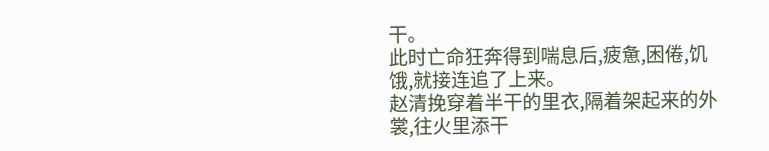干。
此时亡命狂奔得到喘息后,疲惫,困倦,饥饿,就接连追了上来。
赵清挽穿着半干的里衣,隔着架起来的外裳,往火里添干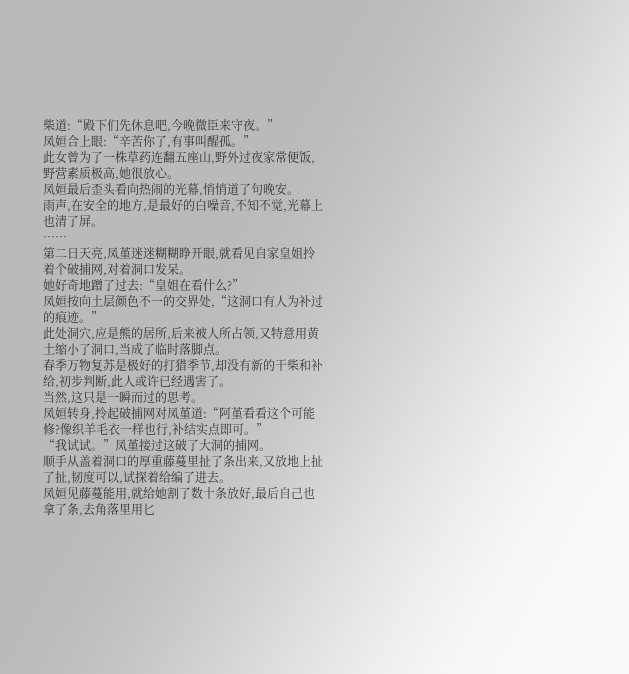柴道:“殿下们先休息吧,今晚微臣来守夜。”
凤姮合上眼:“辛苦你了,有事叫醒孤。”
此女曾为了一株草药连翻五座山,野外过夜家常便饭,野营素质极高,她很放心。
凤姮最后歪头看向热闹的光幕,悄悄道了句晚安。
雨声,在安全的地方,是最好的白噪音,不知不觉,光幕上也清了屏。
……
第二日天亮,凤堇迷迷糊糊睁开眼,就看见自家皇姐拎着个破捕网,对着洞口发呆。
她好奇地蹭了过去:“皇姐在看什么?”
凤姮按向土层颜色不一的交界处,“这洞口有人为补过的痕迹。”
此处洞穴,应是熊的居所,后来被人所占领,又特意用黄土缩小了洞口,当成了临时落脚点。
春季万物复苏是极好的打猎季节,却没有新的干柴和补给,初步判断,此人或许已经遇害了。
当然,这只是一瞬而过的思考。
凤姮转身,拎起破捕网对凤堇道:“阿堇看看这个可能修?像织羊毛衣一样也行,补结实点即可。”
“我试试。”凤堇接过这破了大洞的捕网。
顺手从盖着洞口的厚重藤蔓里扯了条出来,又放地上扯了扯,韧度可以,试探着给编了进去。
凤姮见藤蔓能用,就给她割了数十条放好,最后自己也拿了条,去角落里用匕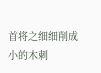首将之细细削成小的木刺